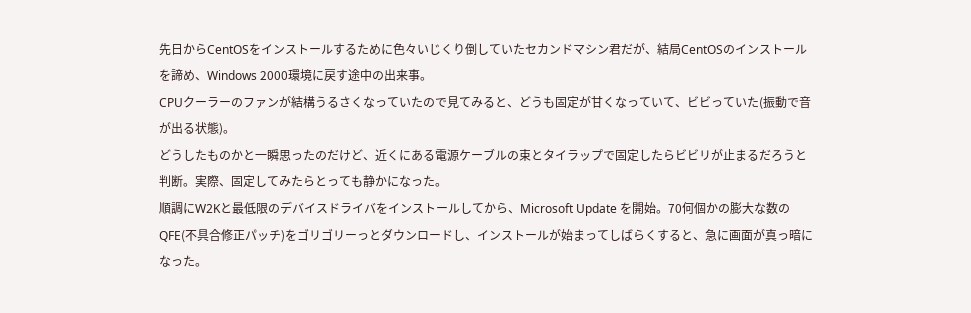先日からCentOSをインストールするために色々いじくり倒していたセカンドマシン君だが、結局CentOSのインストールを諦め、Windows 2000環境に戻す途中の出来事。
CPUクーラーのファンが結構うるさくなっていたので見てみると、どうも固定が甘くなっていて、ビビっていた(振動で音が出る状態)。
どうしたものかと一瞬思ったのだけど、近くにある電源ケーブルの束とタイラップで固定したらビビリが止まるだろうと判断。実際、固定してみたらとっても静かになった。
順調にW2Kと最低限のデバイスドライバをインストールしてから、Microsoft Update を開始。70何個かの膨大な数のQFE(不具合修正パッチ)をゴリゴリーっとダウンロードし、インストールが始まってしばらくすると、急に画面が真っ暗になった。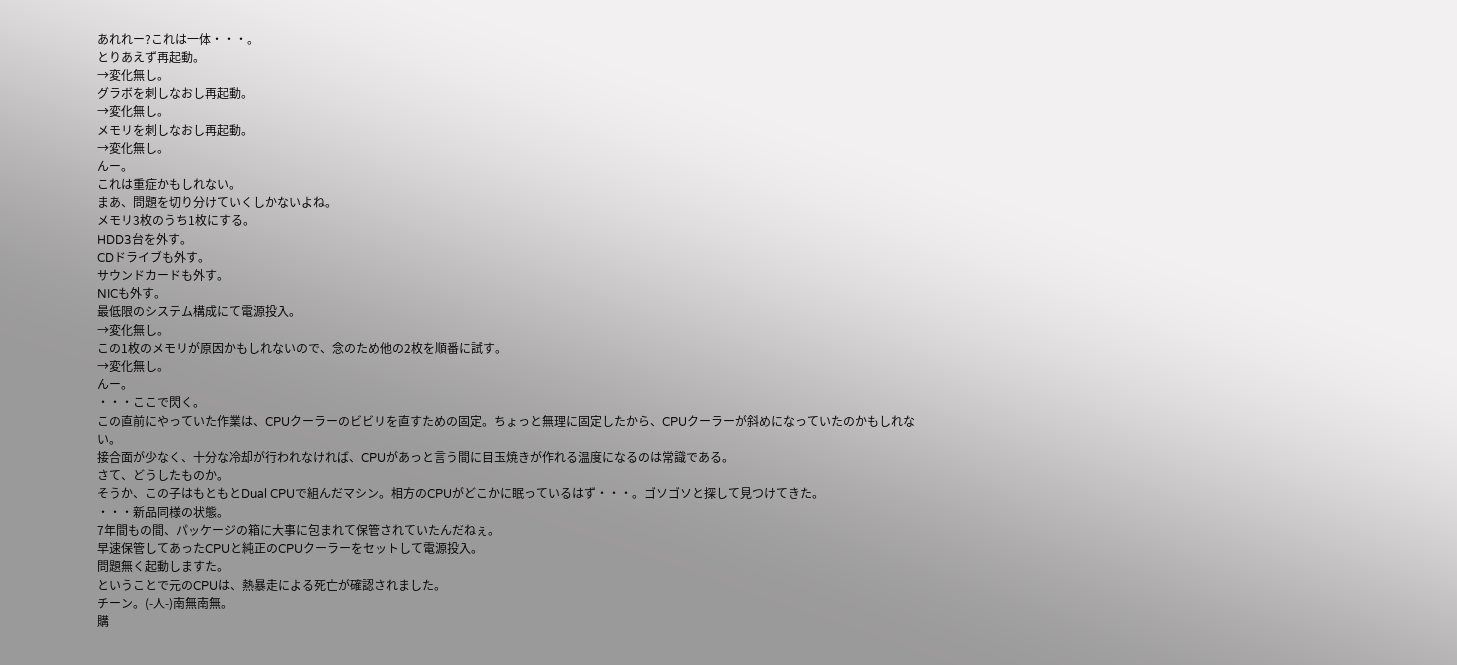あれれー?これは一体・・・。
とりあえず再起動。
→変化無し。
グラボを刺しなおし再起動。
→変化無し。
メモリを刺しなおし再起動。
→変化無し。
んー。
これは重症かもしれない。
まあ、問題を切り分けていくしかないよね。
メモリ3枚のうち1枚にする。
HDD3台を外す。
CDドライブも外す。
サウンドカードも外す。
NICも外す。
最低限のシステム構成にて電源投入。
→変化無し。
この1枚のメモリが原因かもしれないので、念のため他の2枚を順番に試す。
→変化無し。
んー。
・・・ここで閃く。
この直前にやっていた作業は、CPUクーラーのビビリを直すための固定。ちょっと無理に固定したから、CPUクーラーが斜めになっていたのかもしれない。
接合面が少なく、十分な冷却が行われなければ、CPUがあっと言う間に目玉焼きが作れる温度になるのは常識である。
さて、どうしたものか。
そうか、この子はもともとDual CPUで組んだマシン。相方のCPUがどこかに眠っているはず・・・。ゴソゴソと探して見つけてきた。
・・・新品同様の状態。
7年間もの間、パッケージの箱に大事に包まれて保管されていたんだねぇ。
早速保管してあったCPUと純正のCPUクーラーをセットして電源投入。
問題無く起動しますた。
ということで元のCPUは、熱暴走による死亡が確認されました。
チーン。(-人-)南無南無。
購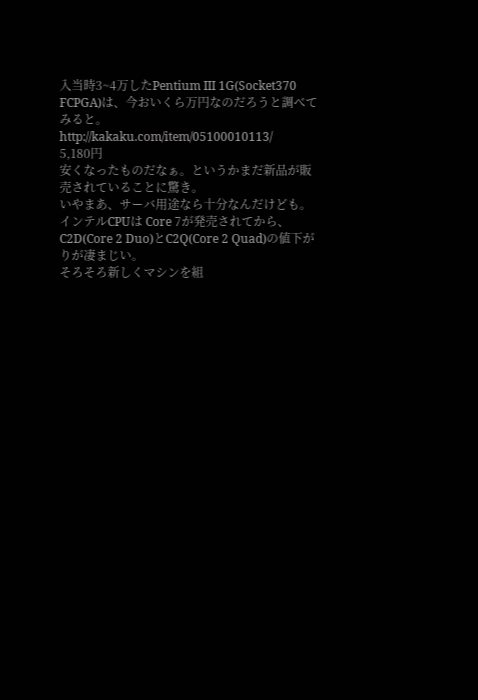入当時3~4万したPentium III 1G(Socket370 FCPGA)は、今おいくら万円なのだろうと調べてみると。
http://kakaku.com/item/05100010113/
5,180円
安くなったものだなぁ。というかまだ新品が販売されていることに驚き。
いやまあ、サーバ用途なら十分なんだけども。
インテルCPUは Core 7が発売されてから、C2D(Core 2 Duo)とC2Q(Core 2 Quad)の値下がりが凄まじい。
そろそろ新しくマシンを組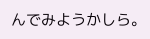んでみようかしら。